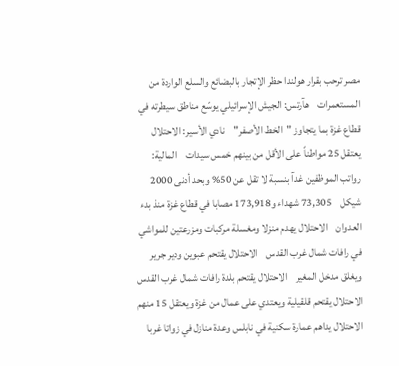مصر ترحب بقرار هولندا حظر الإتجار بالبضائع والسلع الواردة من المستعمرات    هآرتس: الجيش الإسرائيلي يوسّع مناطق سيطرته في قطاع غزة بما يتجاوز "الخط الأصفر"    نادي الأسير: الاحتلال يعتقل 25 مواطناً على الأقل من بينهم خمس سيدات    المالية: رواتب الموظفين غدآ بنسبة لا تقل عن 50% وبحد أدنى 2000 شيكل    73,305 شهداء و173,918 مصابا في قطاع غزة منذ بدء العدوان    الاحتلال يهدم منزلا ومغسلة مركبات ومزرعتين للمواشي في رافات شمال غرب القدس    الاحتلال يقتحم عبوين ودير جرير ويغلق مدخل المغير    الاحتلال يقتحم بلدة رافات شمال غرب القدس    الاحتلال يقتحم قلقيلية ويعتدي على عمال من غزة ويعتقل 15 منهم    الاحتلال يداهم عمارة سكنية في نابلس وعدة منازل في زواتا غربا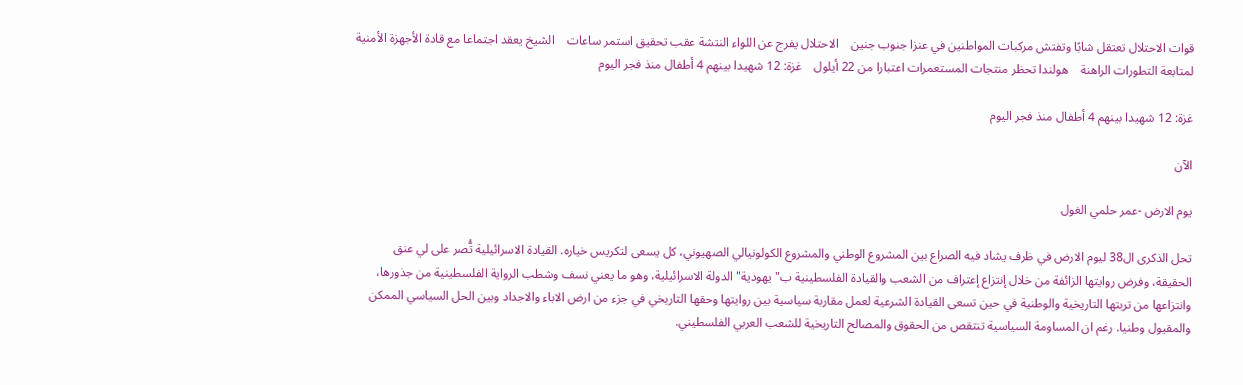قوات الاحتلال تعتقل شابًا وتفتش مركبات المواطنين في عنزا جنوب جنين    الاحتلال يفرج عن اللواء النتشة عقب تحقيق استمر ساعات    الشيخ يعقد اجتماعا مع قادة الأجهزة الأمنية لمتابعة التطورات الراهنة    هولندا تحظر منتجات المستعمرات اعتبارا من 22 أيلول    غزة: 12 شهيدا بينهم 4 أطفال منذ فجر اليوم

غزة: 12 شهيدا بينهم 4 أطفال منذ فجر اليوم

الآن

يوم الارض -عمر حلمي الغول

تحل الذكرى ال38 ليوم الارض في ظرف يشاد فيه الصراع بين المشروع الوطني والمشروع الكولونيالي الصهيوني، كل يسعى لتكريس خياره. القيادة الاسرائيلية تُّصر على لي عنق الحقيقة، وفرض روايتها الزائفة من خلال إنتزاع إعتراف من الشعب والقيادة الفلسطينية ب"يهودية" الدولة الاسرائيلية، وهو ما يعني نسف وشطب الرواية الفلسطينية من جذورها، وانتزاعها من تربتها التاريخية والوطنية في حين تسعى القيادة الشرعية لعمل مقاربة سياسية بين روايتها وحقها التاريخي في جزء من ارض الاباء والاجداد وبين الحل السياسي الممكن والمقيول وطنيا. رغم ان المساومة السياسية تنتقص من الحقوق والمصالح التاريخية للشعب العربي الفلسطيني.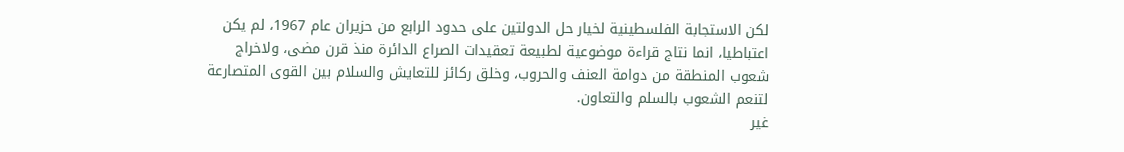لكن الاستجابة الفلسطينية لخيار حل الدولتين على حدود الرابع من حزيران عام 1967، لم يكن اعتباطيا، انما نتاج قراءة موضوعية لطبيعة تعقيدات الصراع الدائرة منذ قرن مضى، ولاخراج شعوب المنطقة من دوامة العنف والحروب، وخلق ركائز للتعايش والسلام بين القوى المتصارعة لتنعم الشعوب بالسلم والتعاون.
غير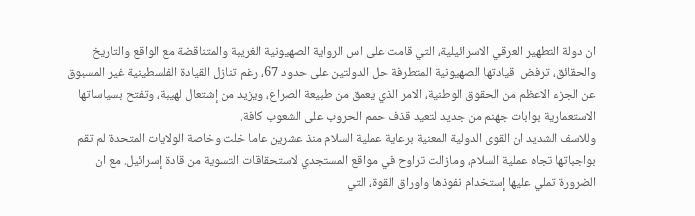ان دولة التطهير العرقي الاسرائيلية، التي قامت على اس الرواية الصهيونية الغريبة والمتناقضة مع الواقع والتاريخ والحقائق، ترفض  قيادتها الصهيونية المتطرفة حل الدولتين على حدود 67، رغم تنازل القيادة الفلسطينية غير المسبوق عن الجزء الاعظم من الحقوق الوطنية، الامر الذي يعمق من طبيعة الصراع، ويزيد من إشتعال لهيبة، وتفتح بسياساتها الاستعمارية بوابات جهنم من جديد لتعيد قذف حمم الحروب على الشعوب كافة.
وللاسف الشديد ان القوى الدولية المعنية برعاية عملية السلام منذ عشرين عاما خلت وخاصة الولايات المتحدة لم تقم بواجباتها تجاه عملية السلام، ومازالت تراوح في مواقع المستجدي لاستحقاقات التسوية من قادة إسرائيل. مع ان الضرورة تملي عليها إستخدام نفوذها واوراق القوة، التي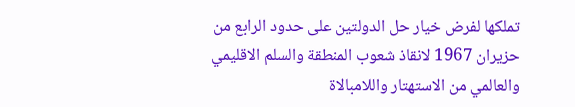تملكها لفرض خيار حل الدولتين على حدود الرابع من حزيران 1967 لانقاذ شعوب المنطقة والسلم الاقليمي والعالمي من الاستهتار واللامبالاة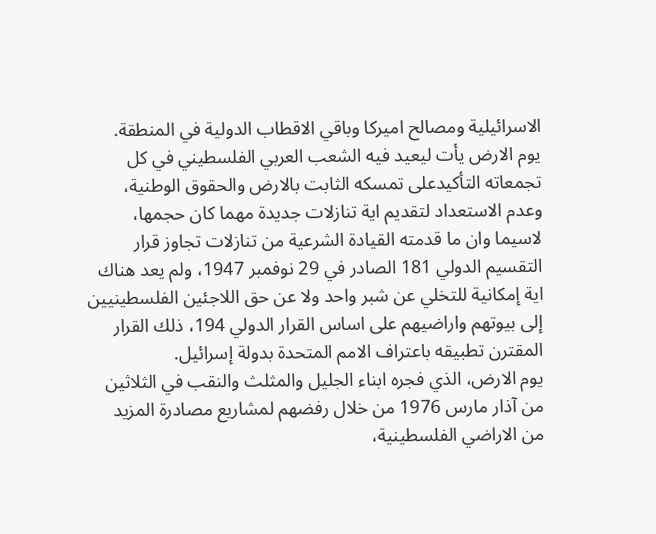الاسرائيلية ومصالح اميركا وباقي الاقطاب الدولية في المنطقة.
يوم الارض يأت ليعيد فيه الشعب العربي الفلسطيني في كل تجمعاته التأكيدعلى تمسكه الثابت بالارض والحقوق الوطنية، وعدم الاستعداد لتقديم اية تنازلات جديدة مهما كان حجمها، لاسيما وان ما قدمته القيادة الشرعية من تنازلات تجاوز قرار التقسيم الدولي 181 الصادر في 29 نوفمبر 1947، ولم يعد هناك اية إمكانية للتخلي عن شبر واحد ولا عن حق اللاجئين الفلسطينيين إلى بيوتهم واراضيهم على اساس القرار الدولي 194، ذلك القرار المقترن تطبيقه باعتراف الامم المتحدة بدولة إسرائيل.
يوم الارض، الذي فجره ابناء الجليل والمثلث والنقب في الثلاثين من آذار مارس 1976 من خلال رفضهم لمشاريع مصادرة المزيد من الاراضي الفلسطينية،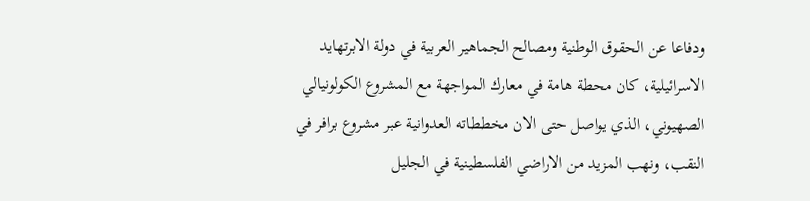ودفاعا عن الحقوق الوطنية ومصالح الجماهير العربية في دولة الابرتهايد الاسرائيلية، كان محطة هامة في معارك المواجهة مع المشروع الكولونيالي الصهيوني، الذي يواصل حتى الان مخططاته العدوانية عبر مشروع برافر في النقب، ونهب المزيد من الاراضي الفلسطينية في الجليل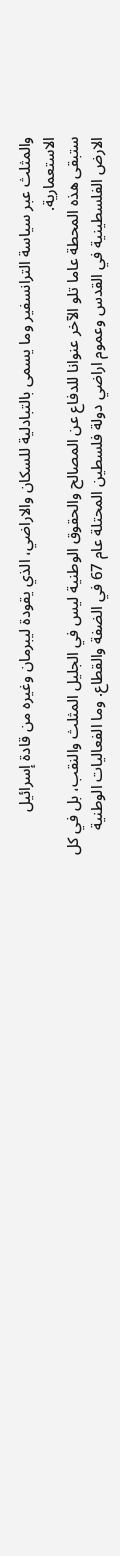والمثلث عبر سياسة الترانسفير وما يسمى بالتبادلية للسكان والاراضي، الذي يقودة ليبرمان وغيره من قادة إسرائيل الاستعمارية.
ستبقى هذه المحطة عاما تلو الآخر عنوانا للدفاع عن المصالح والحقوق الوطنية ليس في الجليل المثلث والنقب، بل في كل الارض الفلسطينية في القدس وعموم اراضي دولة فلسطين المحتلة عام 67 في الضفة والقطاع. وما الفعاليات الوطنية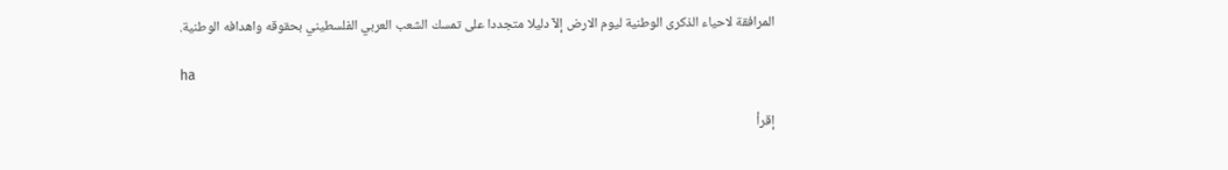المرافقة لاحياء الذكرى الوطنية ليوم الارض إلآ دليلا متجددا على تمسك الشعب العربي الفلسطيني بحقوقه واهدافه الوطنية.

ha

إقرأ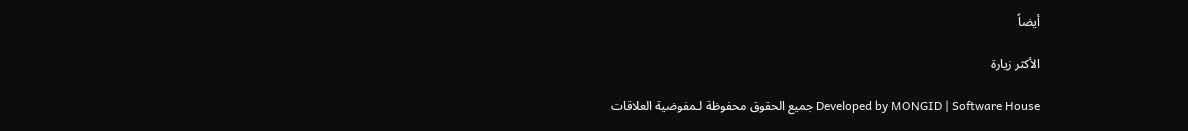أيضاً

الأكثر زيارة

Developed by MONGID | Software House جميع الحقوق محفوظة لـمفوضية العلاقات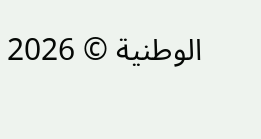الوطنية © 2026